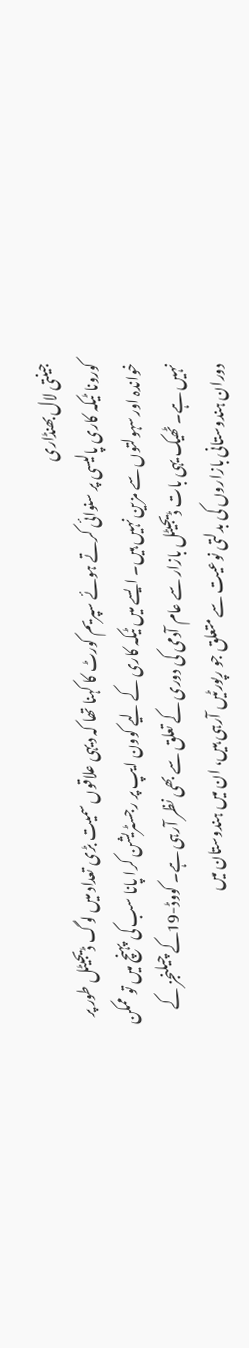جینتی لال بھنڈاری
کورونا ٹیکہ کاری پالیسی پر سنوائی کرتے ہوئے سپریم کورٹ کا کہنا تھا کہ دیہی علاقوں سمیت بڑی تعداد میں لوگ ڈیجیٹل طور پر خواندہ اور سہولتوں سے مزین نہیں ہیں۔ ایسے میں ٹیکہ کاری کے لیے کوون ایپ پر رجسٹریشن کرا پانا سب کی پہنچ میں تو ممکن نہیں ہے۔ ٹھیک یہی بات ڈیجیٹل بازار سے عام آدمی کی دوری کے تعلق سے بھی نظر آرہی ہے۔ کووڈ-19کے چیلنجز کے دوران ہندوستانی بازاروں کی بدلتی نوعیت سے متعلق جو رپورٹیں آرہی ہیں، ان میں ہندوستان میں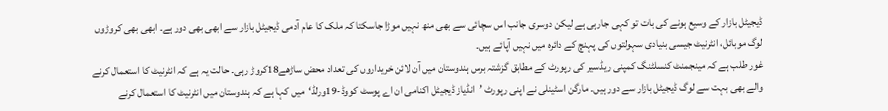ڈیجیٹل بازار کے وسیع ہونے کی بات تو کہی جارہی ہے لیکن دوسری جانب اس سچائی سے بھی منھ نہیں موڑا جاسکتا کہ ملک کا عام آدمی ڈیجیٹل بازار سے ابھی بھی دور ہے۔ ابھی بھی کروڑوں لوگ موبائل، انٹرنیٹ جیسی بنیادی سہولتوں کی پہنچ کے دائرہ میں نہیں آپائے ہیں۔
غور طلب ہے کہ مینجمنٹ کنسلٹنگ کمپنی ریڈسیر کی رپورٹ کے مطابق گزشتہ برس ہندوستان میں آن لائن خریداروں کی تعداد محض ساڑھے18کروڑ رہی۔ حالت یہ ہے کہ انٹرنیٹ کا استعمال کرنے والے بھی بہت سے لوگ ڈیجیٹل بازار سے دور ہیں۔ مارگن اسٹینلی نے اپنی رپورٹ ’انڈیاز ڈیجیٹل اکنامی ان اے پوسٹ کووڈ-19ورلڈ‘میں کہا ہے کہ ہندوستان میں انٹرنیٹ کا استعمال کرنے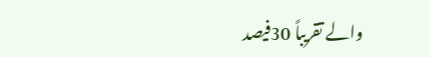والے تقریباً 30فیصد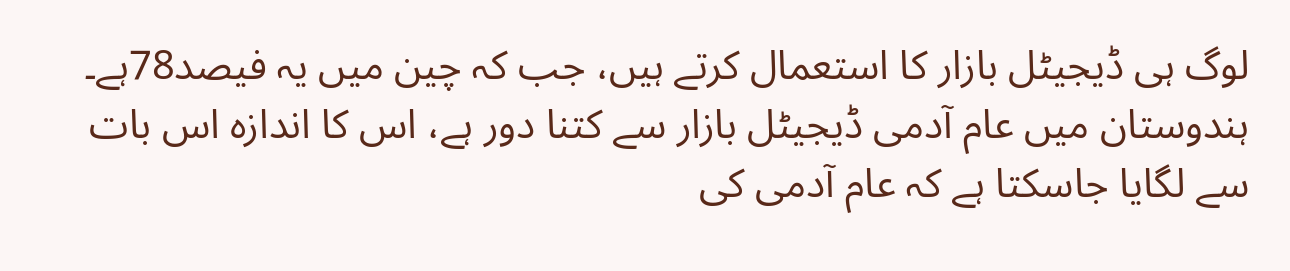لوگ ہی ڈیجیٹل بازار کا استعمال کرتے ہیں، جب کہ چین میں یہ فیصد78ہے۔ ہندوستان میں عام آدمی ڈیجیٹل بازار سے کتنا دور ہے، اس کا اندازہ اس بات سے لگایا جاسکتا ہے کہ عام آدمی کی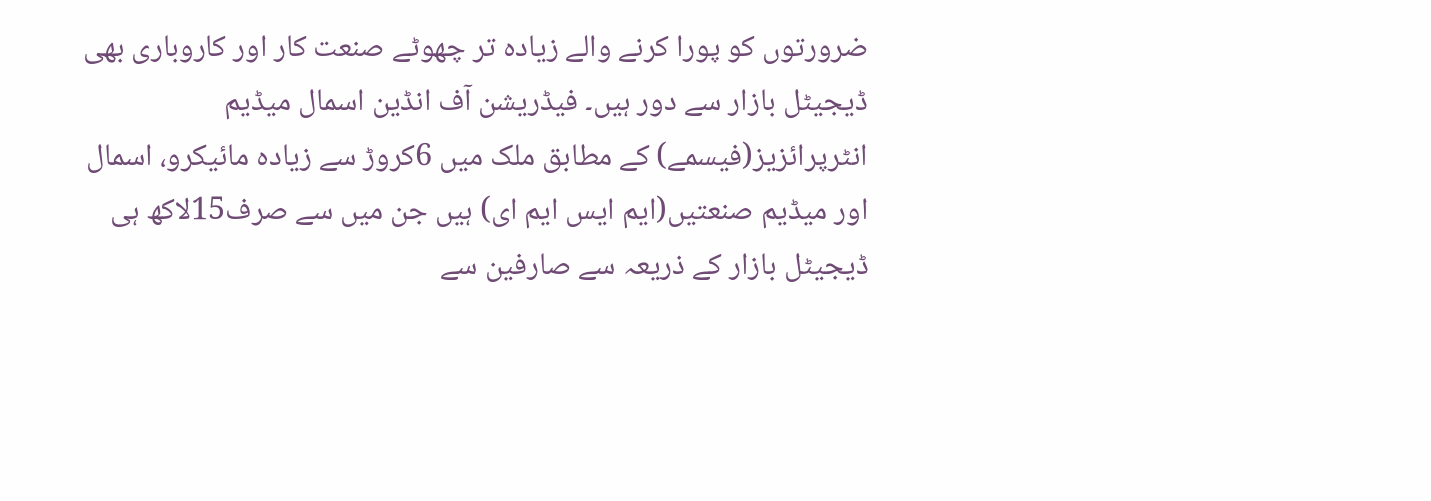ضرورتوں کو پورا کرنے والے زیادہ تر چھوٹے صنعت کار اور کاروباری بھی ڈیجیٹل بازار سے دور ہیں۔ فیڈریشن آف انڈین اسمال میڈیم انٹرپرائزیز(فیسمے) کے مطابق ملک میں 6کروڑ سے زیادہ مائیکرو، اسمال اور میڈیم صنعتیں(ایم ایس ایم ای) ہیں جن میں سے صرف15لاکھ ہی ڈیجیٹل بازار کے ذریعہ سے صارفین سے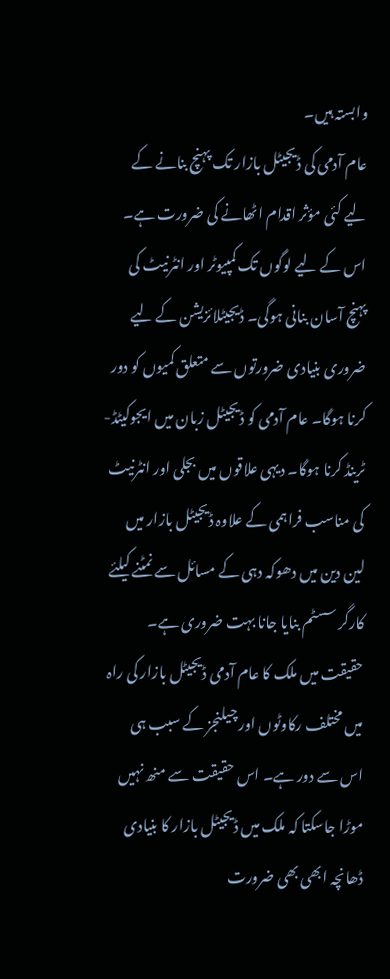وابستہ ہیں۔
عام آدمی کی ڈیجیٹل بازار تک پہنچ بنانے کے لیے کئی مؤثر اقدام اٹھانے کی ضرورت ہے۔ اس کے لیے لوگوں تک کمپیوٹر اور انٹرنیٹ کی پہنچ آسان بنانی ہوگی۔ ڈیجیٹلائزیشن کے لیے ضروری بنیادی ضرورتوں سے متعلق کمیوں کو دور کرنا ہوگا۔ عام آدمی کو ڈیجیٹل زبان میں ایجوکیٹڈ-ٹرینڈ کرنا ہوگا۔ دیہی علاقوں میں بجلی اور انٹرنیٹ کی مناسب فراہمی کے علاوہ ڈیجیٹل بازار میں لین دین میں دھوکہ دہی کے مسائل سے نمٹنے کیلئے کارگر سسٹم بنایا جانا بہت ضروری ہے۔
حقیقت میں ملک کا عام آدمی ڈیجیٹل بازار کی راہ میں مختلف رکاوٹوں اور چیلنجز کے سبب ہی اس سے دور ہے۔ اس حقیقت سے منھ نہیں موڑا جاسکتا کہ ملک میں ڈیجیٹل بازار کا بنیادی ڈھانچہ ابھی بھی ضرورت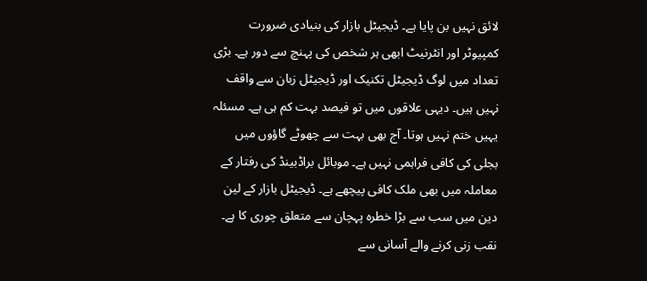لائق نہیں بن پایا ہے۔ ڈیجیٹل بازار کی بنیادی ضرورت کمپیوٹر اور انٹرنیٹ ابھی ہر شخص کی پہنچ سے دور ہے۔ بڑی تعداد میں لوگ ڈیجیٹل تکنیک اور ڈیجیٹل زبان سے واقف نہیں ہیں۔ دیہی علاقوں میں تو فیصد بہت کم ہی ہے۔ مسئلہ یہیں ختم نہیں ہوتا۔ آج بھی بہت سے چھوٹے گاؤوں میں بجلی کی کافی فراہمی نہیں ہے۔ موبائل براڈبینڈ کی رفتار کے معاملہ میں بھی ملک کافی پیچھے ہے۔ ڈیجیٹل بازار کے لین دین میں سب سے بڑا خطرہ پہچان سے متعلق چوری کا ہے۔ نقب زنی کرنے والے آسانی سے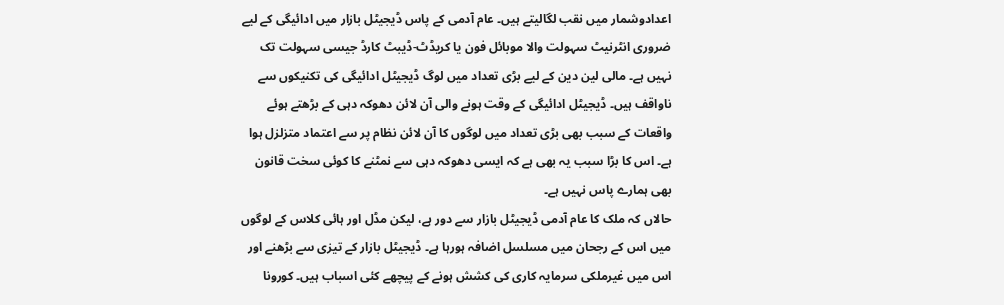اعدادوشمار میں نقب لگالیتے ہیں۔ عام آدمی کے پاس ڈیجیٹل بازار میں ادائیگی کے لیے ضروری انٹرنیٹ سہولت والا موبائل فون یا کریڈٹ-ڈیبٹ کارڈ جیسی سہولت تک نہیں ہے۔ مالی لین دین کے لیے بڑی تعداد میں لوگ ڈیجیٹل ادائیگی کی تکنیکوں سے ناواقف ہیں۔ ڈیجیٹل ادائیگی کے وقت ہونے والی آن لائن دھوکہ دہی کے بڑھتے ہوئے واقعات کے سبب بھی بڑی تعداد میں لوگوں کا آن لائن نظام پر سے اعتماد متزلزل ہوا ہے۔ اس کا بڑا سبب یہ بھی ہے کہ ایسی دھوکہ دہی سے نمٹنے کا کوئی سخت قانون بھی ہمارے پاس نہیں ہے۔
حالاں کہ ملک کا عام آدمی ڈیجیٹل بازار سے دور ہے، لیکن مڈل اور ہائی کلاس کے لوگوں میں اس کے رجحان میں مسلسل اضافہ ہورہا ہے۔ ڈیجیٹل بازار کے تیزی سے بڑھنے اور اس میں غیرملکی سرمایہ کاری کی کشش ہونے کے پیچھے کئی اسباب ہیں۔ کورونا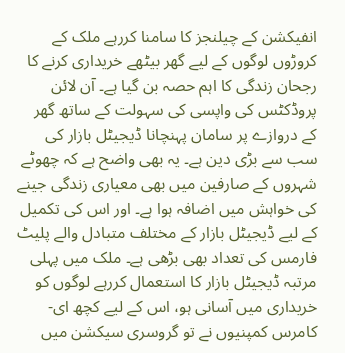انفیکشن کے چیلنجز کا سامنا کررہے ملک کے کروڑوں لوگوں کے لیے گھر بیٹھے خریداری کرنے کا رجحان زندگی کا اہم حصہ بن گیا ہے۔ آن لائن پروڈکٹس کی واپسی کی سہولت کے ساتھ گھر کے دروازے پر سامان پہنچانا ڈیجیٹل بازار کی سب سے بڑی دین ہے۔ یہ بھی واضح ہے کہ چھوٹے شہروں کے صارفین میں بھی معیاری زندگی جینے کی خواہش میں اضافہ ہوا ہے۔ اور اس کی تکمیل کے لیے ڈیجیٹل بازار کے مختلف متبادل والے پلیٹ فارمس کی تعداد بھی بڑھی ہے۔ ملک میں پہلی مرتبہ ڈیجیٹل بازار کا استعمال کررہے لوگوں کو خریداری میں آسانی ہو، اس کے لیے کچھ ای-کامرس کمپنیوں نے تو گروسری سیکشن میں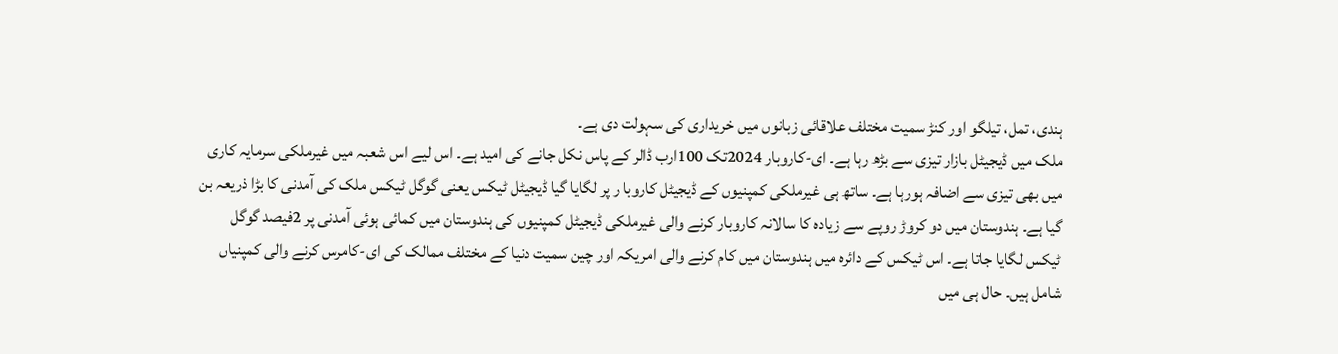ہندی، تمل، تیلگو اور کنڑ سمیت مختلف علاقائی زبانوں میں خریداری کی سہولت دی ہے۔
ملک میں ڈیجیٹل بازار تیزی سے بڑھ رہا ہے۔ ای-کاروبار 2024تک 100ارب ڈالر کے پاس نکل جانے کی امید ہے۔ اس لیے اس شعبہ میں غیرملکی سرمایہ کاری میں بھی تیزی سے اضافہ ہورہا ہے۔ ساتھ ہی غیرملکی کمپنیوں کے ڈیجیٹل کاروبا ر پر لگایا گیا ڈیجیٹل ٹیکس یعنی گوگل ٹیکس ملک کی آمدنی کا بڑا ذریعہ بن گیا ہے۔ ہندوستان میں دو کروڑ روپے سے زیادہ کا سالانہ کاروبار کرنے والی غیرملکی ڈیجیٹل کمپنیوں کی ہندوستان میں کمائی ہوئی آمدنی پر 2فیصد گوگل ٹیکس لگایا جاتا ہے۔ اس ٹیکس کے دائرہ میں ہندوستان میں کام کرنے والی امریکہ اور چین سمیت دنیا کے مختلف ممالک کی ای-کامرس کرنے والی کمپنیاں شامل ہیں۔ حال ہی میں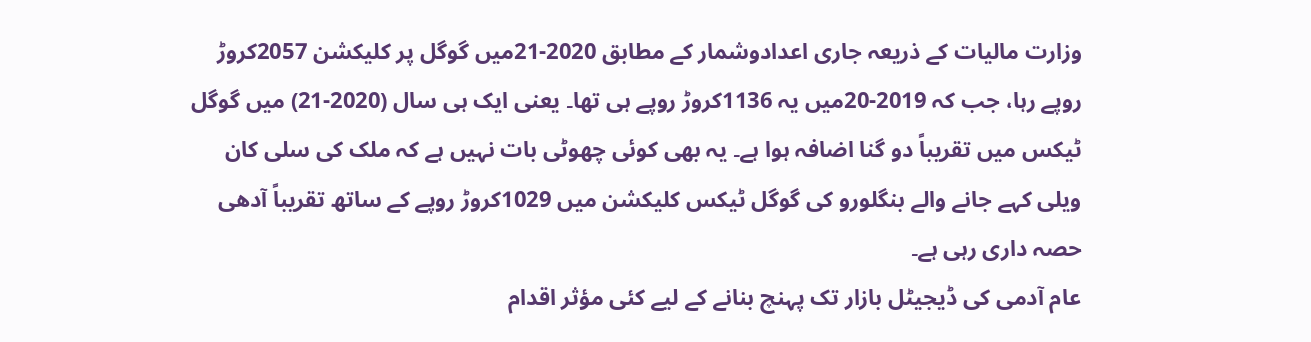وزارت مالیات کے ذریعہ جاری اعدادوشمار کے مطابق 2020-21میں گوگل پر کلیکشن 2057کروڑ روپے رہا، جب کہ 2019-20میں یہ 1136کروڑ روپے ہی تھا۔ یعنی ایک ہی سال (2020-21) میں گوگل ٹیکس میں تقریباً دو گنا اضافہ ہوا ہے۔ یہ بھی کوئی چھوٹی بات نہیں ہے کہ ملک کی سلی کان ویلی کہے جانے والے بنگلورو کی گوگل ٹیکس کلیکشن میں 1029کروڑ روپے کے ساتھ تقریباً آدھی حصہ داری رہی ہے۔
عام آدمی کی ڈیجیٹل بازار تک پہنچ بنانے کے لیے کئی مؤثر اقدام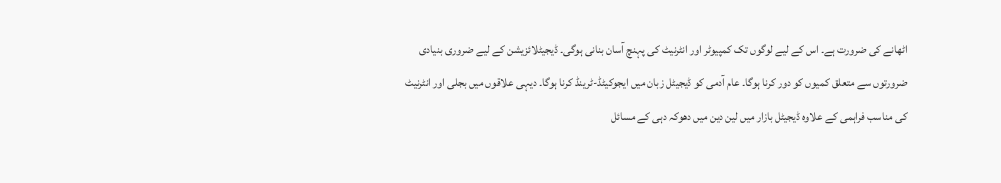اٹھانے کی ضرورت ہے۔ اس کے لیے لوگوں تک کمپیوٹر اور انٹرنیٹ کی پہنچ آسان بنانی ہوگی۔ ڈیجیٹلائزیشن کے لیے ضروری بنیادی ضرورتوں سے متعلق کمیوں کو دور کرنا ہوگا۔ عام آدمی کو ڈیجیٹل زبان میں ایجوکیٹڈ-ٹرینڈ کرنا ہوگا۔ دیہی علاقوں میں بجلی اور انٹرنیٹ کی مناسب فراہمی کے علاوہ ڈیجیٹل بازار میں لین دین میں دھوکہ دہی کے مسائل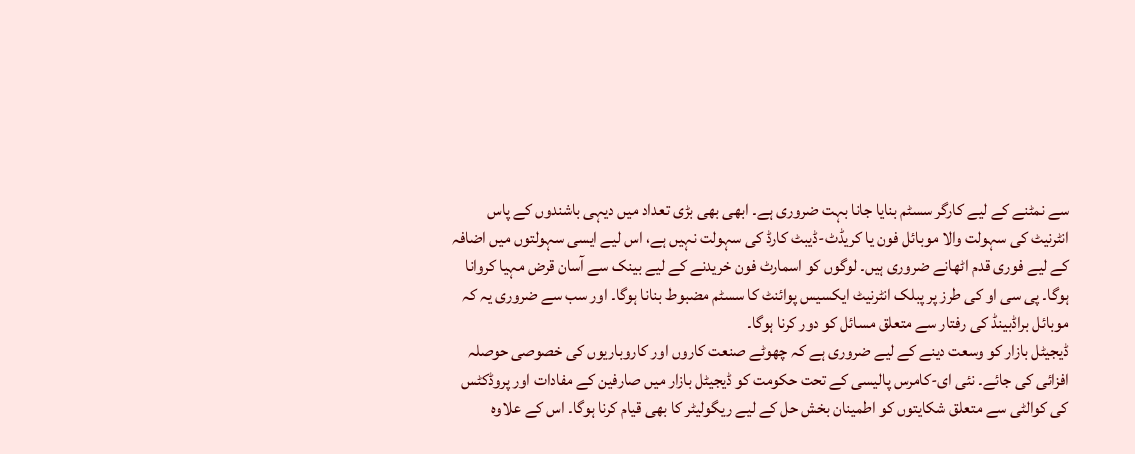سے نمٹنے کے لیے کارگر سسٹم بنایا جانا بہت ضروری ہے۔ ابھی بھی بڑی تعداد میں دیہی باشندوں کے پاس انٹرنیٹ کی سہولت والا موبائل فون یا کریڈٹ-ڈیبٹ کارڈ کی سہولت نہیں ہے، اس لیے ایسی سہولتوں میں اضافہ کے لیے فوری قدم اٹھانے ضروری ہیں۔ لوگوں کو اسمارٹ فون خریدنے کے لیے بینک سے آسان قرض مہیا کروانا ہوگا۔ پی سی او کی طرز پر پبلک انٹرنیٹ ایکسیس پوائنٹ کا سسٹم مضبوط بنانا ہوگا۔ اور سب سے ضروری یہ کہ موبائل براڈبینڈ کی رفتار سے متعلق مسائل کو دور کرنا ہوگا۔
ڈیجیٹل بازار کو وسعت دینے کے لیے ضروری ہے کہ چھوٹے صنعت کاروں اور کاروباریوں کی خصوصی حوصلہ افزائی کی جائے۔ نئی ای-کامرس پالیسی کے تحت حکومت کو ڈیجیٹل بازار میں صارفین کے مفادات اور پروڈکٹس کی کوالٹی سے متعلق شکایتوں کو اطمینان بخش حل کے لیے ریگولیٹر کا بھی قیام کرنا ہوگا۔ اس کے علاوہ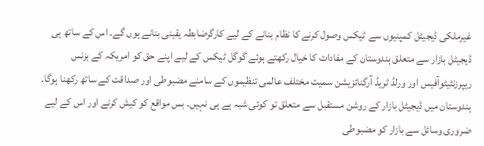غیرملکی ڈیجیٹل کمپنیوں سے ٹیکس وصول کرنے کا نظام بنانے کے لیے کارگرضابطہ یقینی بنانے ہوں گے۔ اس کے ساتھ ہی ڈیجیٹل بازار سے متعلق ہندوستان کے مفادات کا خیال رکھتے ہوئے گوگل ٹیکس کے لیے اپنے حق کو امریکہ کے بزنس ریپرزنٹیٹوآفیس اور ورلڈ ٹریڈ آرگنائزیشن سمیت مختلف عالمی تنظیموں کے سامنے مضبوطی اور صداقت کے ساتھ رکھنا ہوگا۔ ہندوستان میں ڈیجیٹل بازار کے روشن مستقبل سے متعلق تو کوئی شبہ ہے ہی نہیں۔ بس مواقع کو کیش کرنے اور اس کے لیے ضروری وسائل سے بازار کو مضبوطی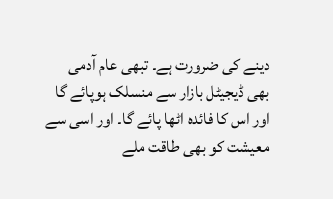دینے کی ضرورت ہے۔ تبھی عام آدمی بھی ڈیجیٹل بازار سے منسلک ہوپائے گا اور اس کا فائدہ اٹھا پائے گا۔ اور اسی سے معیشت کو بھی طاقت ملے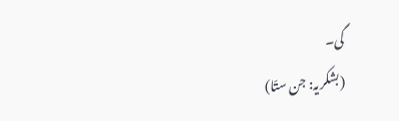گی۔
(بشکریہ: جن ستّا)